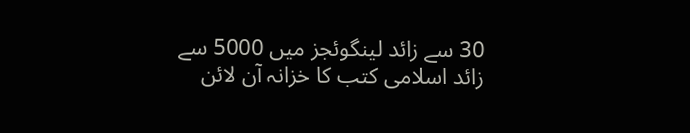30 سے زائد لینگوئجز میں 5000 سے زائد اسلامی کتب کا خزانہ آن لائن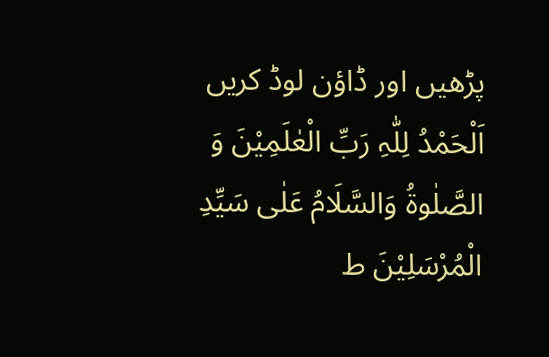پڑھیں اور ڈاؤن لوڈ کریں
اَلْحَمْدُ لِلّٰہِ رَبِّ الْعٰلَمِیْنَ وَ الصَّلٰوۃُ وَالسَّلَامُ عَلٰی سَیِّدِ الْمُرْسَلِیْنَ ط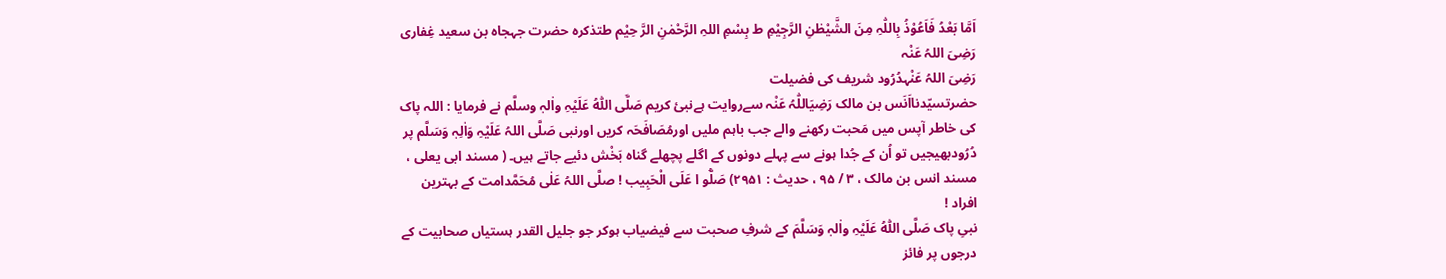اَمَّا بَعْدُ فَاَعُوْذُ بِاللّٰہِ مِنَ الشَّیْطٰنِ الرَّجِیْمِ ط بِسْمِ اللہِ الرَّحْمٰنِ الرَّ حِیْم طتذکرہ حضرت جہجاہ بن سعید غِفاری رَضِیَ اللہُ عَنْہ
رَضِیَ اللہُ عَنْہدُرُود شریف کی فضیلت
حضرتسیّدنااَنَس بن مالک رَضِیَاللّٰہُ عَنْہ سےروایت ہےنبیٔ کریم صَلَّی اللّٰہُ عَلَیْہِ واٰلہٖ وسلَّم نے فرمایا : اللہ پاک کی خاطر آپس میں مَحبت رکھنے والے جب باہم ملیں اورمُصَافَحَہ کریں اورنبی صَلَّی اللہُ عَلَیْہِ وَاٰلِہٖ وَسَلَّم پر دُرُودبھیجیں تو اُن کے جُدا ہونے سے پہلے دونوں کے اگلے پچھلے گناہ بَخْش دئیے جاتے ہیں۔ ( مسند ابی یعلی ، مسند انس بن مالک ، ۳ / ۹۵ ، حدیث : ۲۹۵۱) صَلُّو ا عَلَی الْحَبِیب ! صلَّی اللہُ عَلٰی مُحَمَّدامت کے بہترین افراد !
نبیِ پاک صَلَّی اللّٰہُ عَلَیْہِ واٰلہٖ وَسَلَّمَ کے شرفِ صحبت سے فیضیاب ہوکر جو جلیل القدر ہستیاں صحابیت کے درجوں پر فائز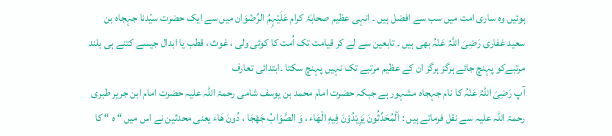ہوئیں وہ ساری امت میں سب سے افضل ہیں ۔ انہی عظیم صحابَۂ کرام عَلَیْہِمُ الرِّضْوَان میں سے ایک حضرت سیّدنا جہجاہ بن سعید غفاری رَضِیَ اللّٰہُ عَنْہُ بھی ہیں ۔ تابعین سے لے کر قیامت تک اُمت کا کوئی ولی ، غوث ، قطب یا ابدال جیسے کتنے ہی بلند مرتبےکو پہنچ جائے ہرگز ہرگز ان کے عظیم مرتبے تک نہیں پہنچ سکتا ۔ابتدائی تعارف
آپ رَضِیَ اللّٰہُ عَنْہُ کا نام جہجاہ مشہور ہے جبکہ حضرت امام محمد بن يوسف شامی رحمۃ اللہ علیہ حضرت امام ابن جریر طبری رحمۃ اللہ علیہ سے نقل فرماتے ہیں : اَلْمُحَدِّثُونَ يَزِيْدُوْنَ فِيهِ الْهَاء ، وَ الصَّوَابُ جَهْجَا ، دُونَ هَاء یعنی محدثین نے اس میں “ ہ “ کا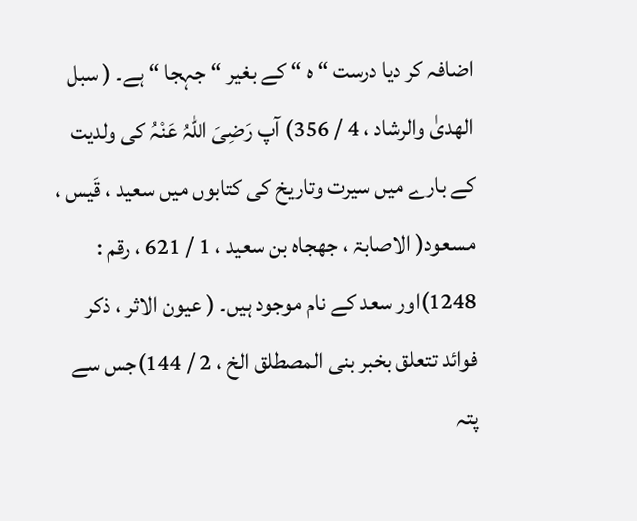اضافہ کر دیا درست “ ہ “ کے بغیر “ جہجا “ ہے۔ ( سبل الھدیٰ والرشاد ، 4 / 356) آپ رَضِیَ اللّٰہُ عَنْہُ کی ولدیت کے بارے میں سیرت وتاریخ کی کتابوں میں سعید ، قَیس ، مسعود( الاصابۃ ، جھجاہ بن سعید ، 1 / 621 ، رقم : 1248)اور سعد کے نام موجود ہیں۔ ( عیون الاثر ، ذكر فوائد تتعلق بخبر بنی المصطلق الخ ، 2 / 144)جس سے پتہ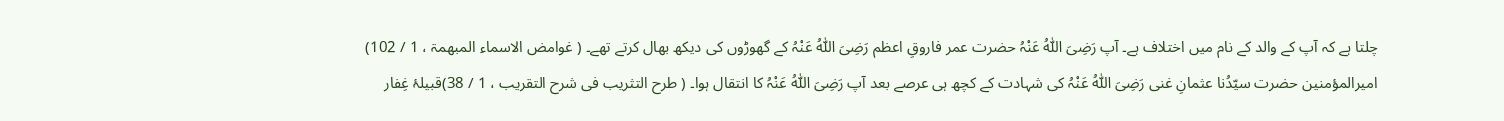چلتا ہے کہ آپ کے والد کے نام میں اختلاف ہے۔ آپ رَضِیَ اللّٰہُ عَنْہُ حضرت عمر فاروقِ اعظم رَضِیَ اللّٰہُ عَنْہُ کے گھوڑوں کی دیکھ بھال کرتے تھے۔ ( غوامض الاسماء المبھمۃ ، 1 / 102) امیرالمؤمنین حضرت سیّدُنا عثمانِ غنی رَضِیَ اللّٰہُ عَنْہُ کی شہادت کے کچھ ہی عرصے بعد آپ رَضِیَ اللّٰہُ عَنْہُ کا انتقال ہوا۔ ( طرح التثریب فی شرح التقریب ، 1 / 38)قبیلۂ غِفار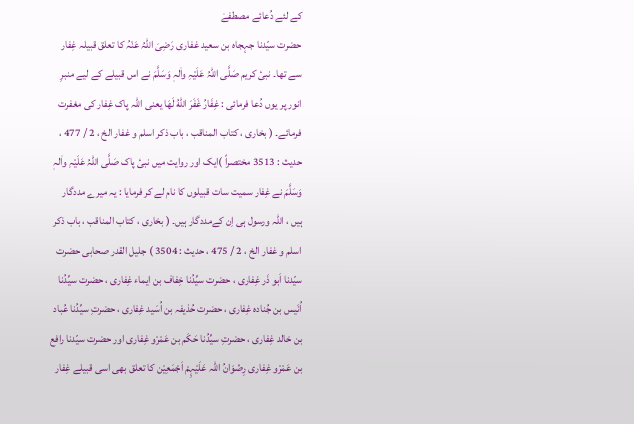کے لئے دُعائے مصطفےٰ
حضرت سیّدنا جہجاہ بن سعید غفاری رَضِیَ اللّٰہُ عَنْہُ کا تعلق قبیلہ غِفار سے تھا۔ نبیٔ کریم صَلَّی اللّٰہُ عَلَیْہِ واٰلہٖ وَسَلَّمَ نے اس قبیلے کے لیے منبرِ انور پر یوں دُعا فرمائی : غِفَارُ غَفَرَ اللّٰهُ لَهَا یعنی اللہ پاک غِفار کی مغفرت فرمائے۔ ( بخاری ، کتاب المناقب ، باب ذکر اسلم و غفار الخ ، 2 / 477 ، حدیث : 3513 مختصراً )ایک اور روایت میں نبیٔ پاک صَلَّی اللّٰہُ عَلَیْہِ واٰلہٖ وَسَلَّمَ نے غِفار سمیت سات قبیلوں کا نام لے کر فرمایا : یہ میرے مددگار ہیں ، اللہ ورسول ہی اِن کےمددگار ہیں۔ ( بخاری ، کتاب المناقب ، باب ذکر اسلم و غفار الخ ، 2 / 475 ، حدیث : 3504 ) جلیل القدر صحابی حضرت سیّدنا اَبو ذَر غِفاری ، حضرت سیِّدُنا خِفاف بن ایماء غِفاری ، حضرت سیِّدُنا اُنَيس بن جُنادہ غِفاری ، حضرت حُذیفہ بن اُسَید غِفاری ، حضرتِ سیِّدُنا عُباد بن خالد غِفاری ، حضرتِ سیِّدُنا حَکَم بن عَمْرْو غِفاری اور حضرت سیّدنا رافع بن عَمْرْو غِفاری رِضْوَانُ اللّٰہ عَلَیْہِمْ اَجْمَعِیْن کا تعلق بھی اسی قبیلے غِفار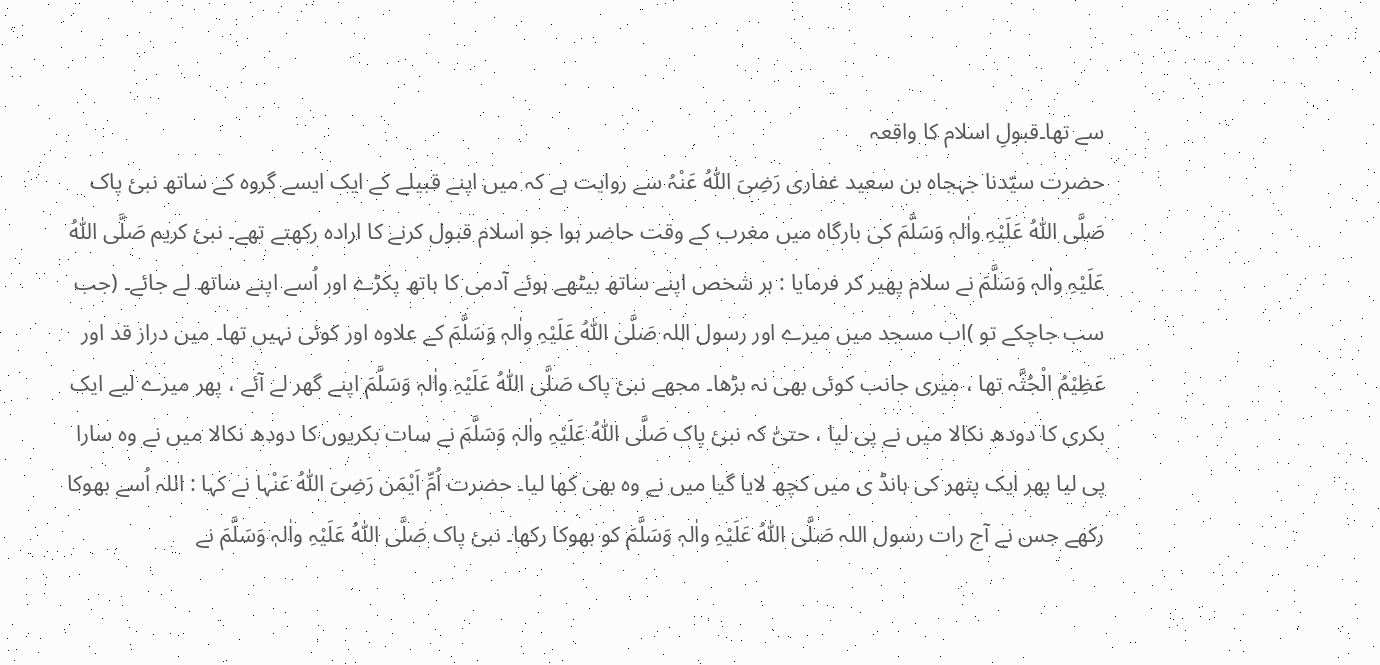سے تھا۔قبولِ اسلام کا واقعہ
حضرت سیّدنا جہجاہ بن سعید غفاری رَضِیَ اللّٰہُ عَنْہُ سے روایت ہے کہ میں اپنے قبیلے کے ایک ایسے گروہ کے ساتھ نبیٔ پاک صَلَّی اللّٰہُ عَلَیْہِ واٰلہٖ وَسَلَّمَ کی بارگاہ میں مغرب کے وقت حاضر ہوا جو اسلام قبول کرنے کا ارادہ رکھتے تھے۔ نبیٔ کریم صَلَّی اللّٰہُ عَلَیْہِ واٰلہٖ وَسَلَّمَ نے سلام پھیر کر فرمایا : ہر شخص اپنے ساتھ بیٹھے ہوئے آدمی کا ہاتھ پکڑے اور اُسے اپنے ساتھ لے جائے۔ (جب سب جاچکے تو )اب مسجد میں میرے اور رسول اللہ صَلَّی اللّٰہُ عَلَیْہِ واٰلہٖ وَسَلَّمَ کے علاوہ اور کوئی نہیں تھا۔ میں دراز قد اور عَظِیْمُ الْجُثَّہ تھا ، میری جانب کوئی بھی نہ بڑھا۔ مجھے نبیٔ پاک صَلَّی اللّٰہُ عَلَیْہِ واٰلہٖ وَسَلَّمَ اپنے گھر لے آئے ، پھر میرے لیے ایک بکری کا دودھ نکالا میں نے پی لیا ، حتیّٰ کہ نبیٔ پاک صَلَّی اللّٰہُ عَلَیْہِ واٰلہٖ وَسَلَّمَ نے سات بکریوں کا دودھ نکالا میں نے وہ سارا پی لیا پھر ایک پتھر کی ہانڈ ی میں کچھ لایا گیا میں نے وہ بھی کھا لیا۔ حضرت اُمِّ اَیْمَن رَضِیَ اللّٰہُ عَنْہا نے کہا : اللہ اُسے بھوکا رکھے جس نے آج رات رسول اللہ صَلَّی اللّٰہُ عَلَیْہِ واٰلہٖ وَسَلَّمَ کو بھوکا رکھا۔ نبیٔ پاک صَلَّی اللّٰہُ عَلَیْہِ واٰلہٖ وَسَلَّمَ نے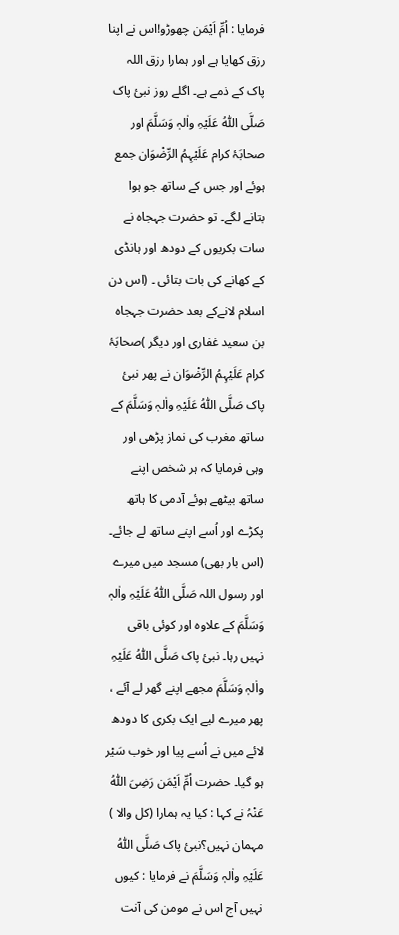فرمایا : اُمِّ اَیْمَن چھوڑو!اس نے اپنا رزق کھایا ہے اور ہمارا رزق اللہ پاک کے ذمے ہے۔ اگلے روز نبیٔ پاک صَلَّی اللّٰہُ عَلَیْہِ واٰلہٖ وَسَلَّمَ اور صحابَۂ کرام عَلَیْہِمُ الرِّضْوَان جمع ہوئے اور جس کے ساتھ جو ہوا بتانے لگے۔ تو حضرت جہجاہ نے سات بکریوں کے دودھ اور ہانڈی کے کھانے کی بات بتائی ۔ (اس دن اسلام لانےکے بعد حضرت جہجاہ بن سعید غفاری اور دیگر )صحابَۂ کرام عَلَیْہِمُ الرِّضْوَان نے پھر نبیٔ پاک صَلَّی اللّٰہُ عَلَیْہِ واٰلہٖ وَسَلَّمَ کے ساتھ مغرب کی نماز پڑھی اور وہی فرمایا کہ ہر شخص اپنے ساتھ بیٹھے ہوئے آدمی کا ہاتھ پکڑے اور اُسے اپنے ساتھ لے جائے۔ (اس بار بھی) مسجد میں میرے اور رسول اللہ صَلَّی اللّٰہُ عَلَیْہِ واٰلہٖ وَسَلَّمَ کے علاوہ اور کوئی باقی نہیں رہا۔ نبیٔ پاک صَلَّی اللّٰہُ عَلَیْہِ واٰلہٖ وَسَلَّمَ مجھے اپنے گھر لے آئے ، پھر میرے لیے ایک بکری کا دودھ لائے میں نے اُسے پیا اور خوب سَیْر ہو گیا۔ حضرت اُمِّ اَیْمَن رَضِیَ اللّٰہُ عَنْہُ نے کہا : کیا یہ ہمارا (کل والا ) مہمان نہیں؟نبیٔ پاک صَلَّی اللّٰہُ عَلَیْہِ واٰلہٖ وَسَلَّمَ نے فرمایا : کیوں نہیں آج اس نے مومن کی آنت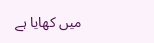میں کھایا ہے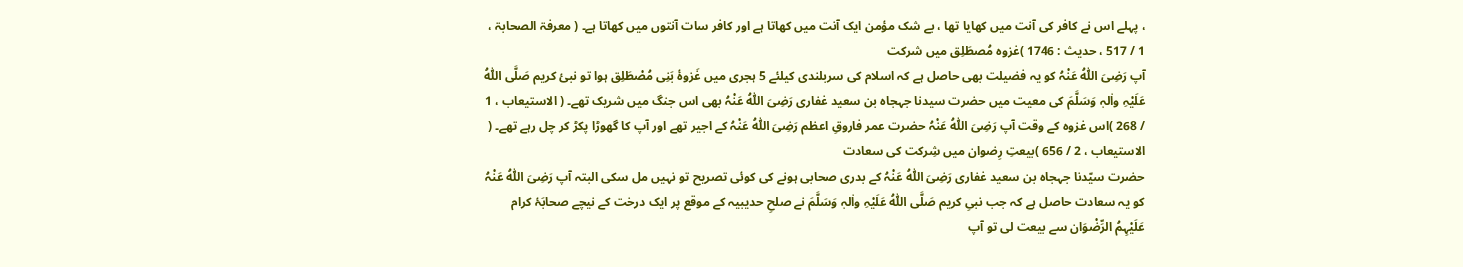، پہلے اس نے کافر کی آنت میں کھایا تھا ، بے شک مؤمن ایک آنت میں کھاتا ہے اور کافر سات آنتوں میں کھاتا ہے۔ ( معرفۃ الصحابۃ ، 1 / 517 ، حدیث : 1746 )غزوہ مُصطَلِق میں شرکت
آپ رَضِیَ اللّٰہُ عَنْہُ کو یہ فضیلت بھی حاصل ہے کہ اسلام کی سربلندی کیلئے 5 ہجری میں غَزوۂ بَنِی مُصْطَلِق ہوا تو نبیٔ کریم صَلَّی اللّٰہُ عَلَیْہِ واٰلہٖ وَسَلَّمَ کی معیت میں حضرت سیدنا جہجاہ بن سعید غفاری رَضِیَ اللّٰہُ عَنْہُ بھی اس جنگ میں شریک تھے۔ ( الاستیعاب ، 1 / 268 )اس غزوہ کے وقت آپ رَضِیَ اللّٰہُ عَنْہُ حضرت عمر فاروقِ اعظم رَضِیَ اللّٰہُ عَنْہُ کے اجیر تھے اور آپ کا گھوڑا پکڑ کر چل رہے تھے۔ ( الاستیعاب ، 2 / 656 )بیعتِ رِضوان میں شِرکت کی سعادت
حضرت سیّدنا جہجاہ بن سعید غفاری رَضِیَ اللّٰہُ عَنْہُ کے بدری صحابی ہونے کی کوئی تصریح تو نہیں مل سکی البتہ آپ رَضِیَ اللّٰہُ عَنْہُ کو یہ سعادت حاصل ہے کہ جب نبیِ کریم صَلَّی اللّٰہُ عَلَیْہِ واٰلہٖ وَسَلَّمَ نے صلحِ حدیبیہ کے موقع پر ایک درخت کے نیچے صحابَۂ کرام عَلَیْہِمُ الرِّضْوَان سے بیعت لی تو آپ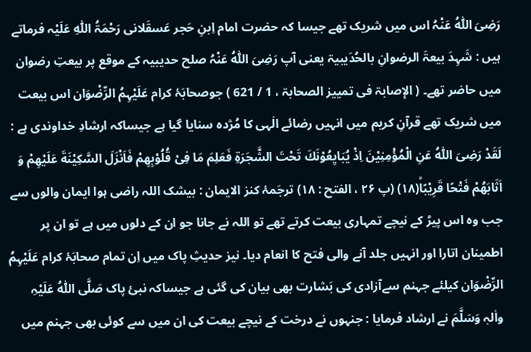رَضِیَ اللّٰہُ عَنْہُ اس میں شریک تھے جیسا کہ حضرت امام اِبنِ حَجر عَسقَلانی رَحْمَۃُ اللّٰہِ عَلَیْہ فرماتے ہیں : شَہِدَ بیعۃَ الرضوانِ بالحُدَیبیۃ یعنی آپ رَضِیَ اللّٰہُ عَنْہُ صلح حدیبیہ کے موقع پر بیعتِ رضوان میں حاضر تھے۔ ( الإصابۃ فی تمییز الصحابۃ ، 1 / 621 ) جوصحابَۂ کرام عَلَیْہِمُ الرِّضْوَان اس بیعت میں شریک تھے قرآنِ کریم میں انہیں رضائے الٰہی کا مُژدہ سنایا گیا ہے جیساکہ ارشادِ خداوندی ہے : لَقَدْ رَضِیَ اللّٰهُ عَنِ الْمُؤْمِنِیْنَ اِذْ یُبَایِعُوْنَكَ تَحْتَ الشَّجَرَةِ فَعَلِمَ مَا فِیْ قُلُوْبِهِمْ فَاَنْزَلَ السَّكِیْنَةَ عَلَیْهِمْ وَ اَثَابَهُمْ فَتْحًا قَرِیْبًاۙ(۱۸) (پ ۲۶ ، الفتح : ۱۸) ترجَمۂ کنز الایمان : بیشک اللہ راضی ہوا ایمان والوں سے جب وہ اس پیڑ کے نیچے تمہاری بیعت کرتے تھے تو اللہ نے جانا جو ان کے دلوں میں ہے تو ان پر اطمینان اتارا اور انہیں جلد آنے والی فتح کا انعام دیا۔ نیز حدیثِ پاک میں اِن تمام صحابَۂ کرام عَلَیْہِمُ الرِّضْوَان کیلئے جہنم سےآزادی کی بَشارت بھی بیان کی گئی ہے جیساکہ نبیٔ پاک صَلَّی اللّٰہُ عَلَیْہِ واٰلہٖ وَسَلَّمَ نے ارشاد فرمایا : جنہوں نے درخت کے نیچے بیعت کی ان میں سے کوئی بھی جہنم میں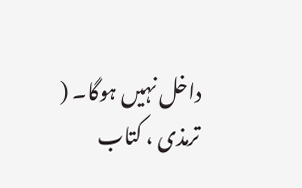داخل نہیں ہوگا۔ ( ترمذی ، کتاب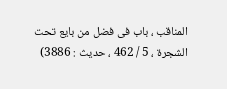المناقب ، باب فی فضل من بایع تحت الشجرۃ ، 5 / 462 ، حدیث : 3886)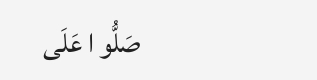صَلُّو ا عَلَی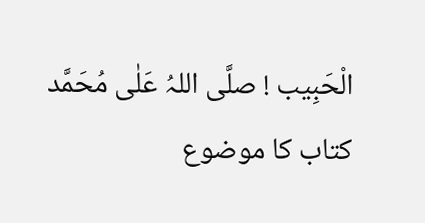الْحَبِیب ! صلَّی اللہُ عَلٰی مُحَمَّد
کتاب کا موضوع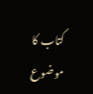کتاب کا موضوع